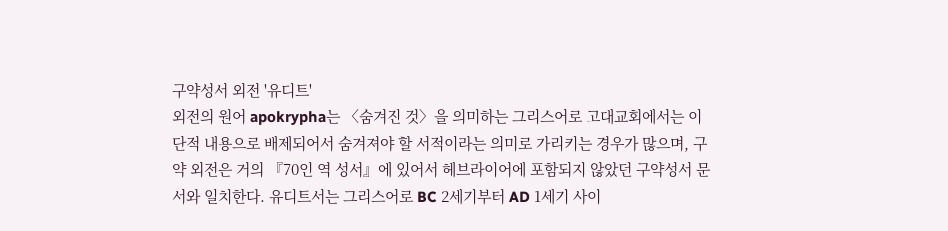구약성서 외전 '유디트'
외전의 원어 apokrypha는 〈숨겨진 것〉을 의미하는 그리스어로 고대교회에서는 이단적 내용으로 배제되어서 숨겨져야 할 서적이라는 의미로 가리키는 경우가 많으며, 구약 외전은 거의 『70인 역 성서』에 있어서 헤브라이어에 포함되지 않았던 구약성서 문서와 일치한다. 유디트서는 그리스어로 BC 2세기부터 AD 1세기 사이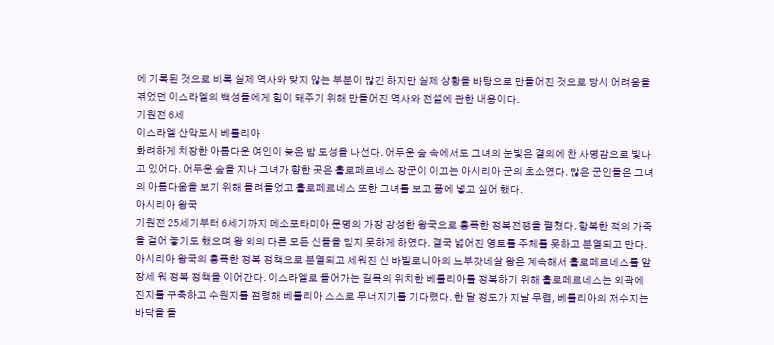에 기록된 것으로 비록 실제 역사와 맞지 않는 부분이 많긴 하지만 실제 상황을 바탕으로 만들어진 것으로 당시 어려움을 겪었던 이스라엘의 백성들에게 힘이 돼주기 위해 만들어진 역사와 전설에 관한 내용이다.
기원전 6세
이스라엘 산악도시 베툴리아
화려하게 치장한 아름다운 여인이 늦은 밤 도성을 나선다. 어두운 숲 속에서도 그녀의 눈빛은 결의에 찬 사명감으로 빛나고 있어다. 어두운 숲을 지나 그녀가 향한 곳은 홀로페르네스 장군이 이끄는 아시리아 군의 초소였다. 많은 군인들은 그녀의 아름다움을 보기 위해 몰려들었고 홀로페르네스 또한 그녀를 보고 품에 넣고 싶어 했다.
아시리아 왕국
기원전 25세기부터 6세기까지 메소포타미아 문명의 가장 강성한 왕국으로 흉폭한 정복전쟁을 펼쳤다. 항복한 적의 가죽을 걸어 놓기도 했으며 왕 외의 다른 모든 신들을 믿지 못하게 하였다. 결국 넓어진 영토를 주체를 못하고 분열되고 만다.
아시리아 왕국의 흉폭한 정복 정책으로 분열되고 세워진 신 바빌로니아의 느부갓네살 왕은 계속해서 홀로페르네스를 앞 장세 워 정복 정책을 이어간다. 이스라엘로 들어가는 길목의 위치한 베툴리아를 정복하기 위해 홀로페르네스는 외곽에 진지를 구축하고 수원지를 점령해 베툴리아 스스로 무너지기를 기다렸다. 한 달 정도가 지날 무렵, 베툴리아의 저수지는 바닥을 들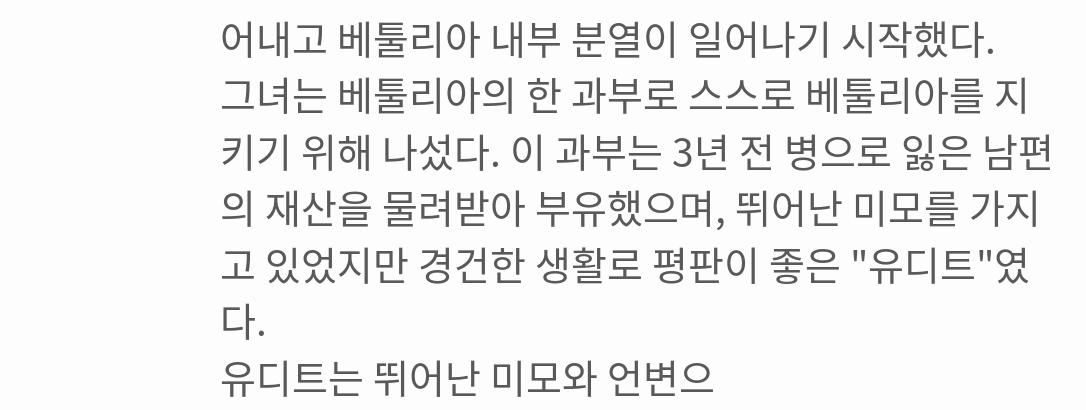어내고 베툴리아 내부 분열이 일어나기 시작했다.
그녀는 베툴리아의 한 과부로 스스로 베툴리아를 지키기 위해 나섰다. 이 과부는 3년 전 병으로 잃은 남편의 재산을 물려받아 부유했으며, 뛰어난 미모를 가지고 있었지만 경건한 생활로 평판이 좋은 "유디트"였다.
유디트는 뛰어난 미모와 언변으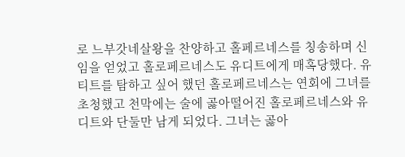로 느부갓네살왕을 찬양하고 홀페르네스를 칭송하며 신임을 얻었고 홀로페르네스도 유디트에게 매혹당했다. 유티트를 탐하고 싶어 했던 홀로페르네스는 연회에 그녀를 초청했고 천막에는 술에 곯아떨어진 홀로페르네스와 유디트와 단둘만 남게 되었다. 그녀는 곯아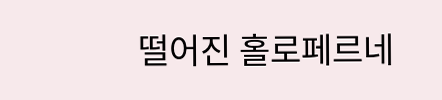떨어진 홀로페르네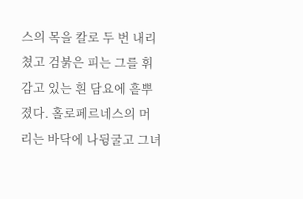스의 목을 칼로 두 번 내리쳤고 검붉은 피는 그를 휘감고 있는 흰 담요에 흩뿌졌다. 홀로페르네스의 머리는 바닥에 나뒹굴고 그녀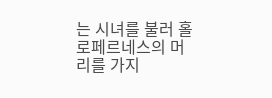는 시녀를 불러 홀로페르네스의 머리를 가지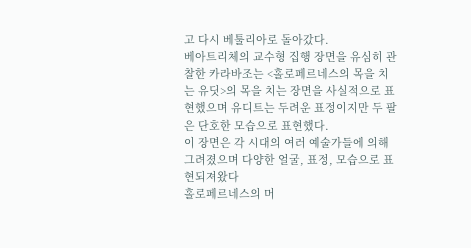고 다시 베툴리아로 돌아갔다.
베아트리체의 교수형 집행 장면을 유심히 관찰한 카라바조는 <홀로페르네스의 목을 치는 유딧>의 목을 치는 장면을 사실적으로 표현했으며 유디트는 두려운 표정이지만 두 팔은 단호한 모습으로 표현했다.
이 장면은 각 시대의 여러 예술가들에 의해 그려졌으며 다양한 얼굴, 표정, 모습으로 표현되져왔다
홀로페르네스의 머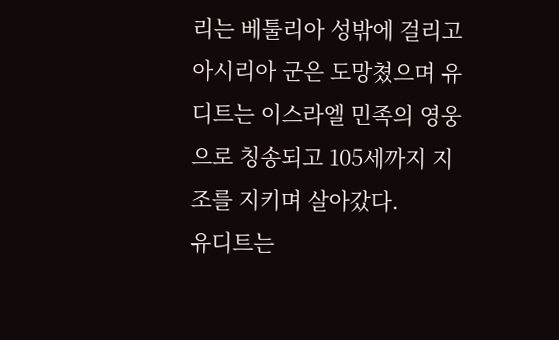리는 베툴리아 성밖에 걸리고 아시리아 군은 도망쳤으며 유디트는 이스라엘 민족의 영웅으로 칭송되고 105세까지 지조를 지키며 살아갔다.
유디트는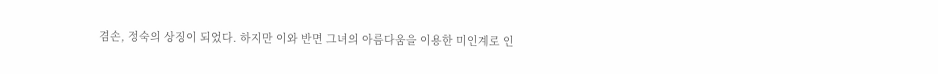겸손, 정숙의 상징이 되었다. 하지만 이와 반면 그녀의 아름다움을 이용한 미인계로 인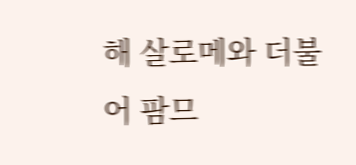해 살로메와 더불어 팜므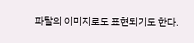파탈의 이미지로도 표현되기도 한다.